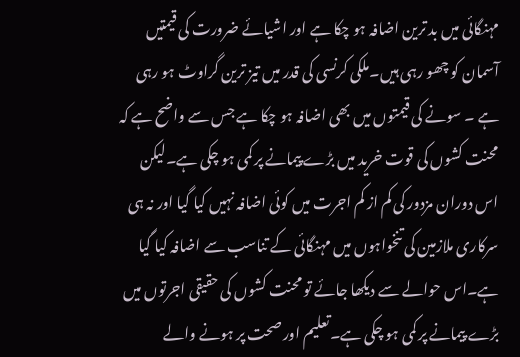مہنگائی میں بد ترین اضافہ ہو چکا ہے اور اشیائے ضرورت کی قیمتیں آسمان کو چھو رہی ہیں۔ملکی کرنسی کی قدر میں تیز ترین گراوٹ ہو رہی ہے ۔ سونے کی قیمتوں میں بھی اضافہ ہو چکا ہے جس سے واضح ہے کہ محنت کشوں کی قوت خرید میں بڑے پیمانے پر کمی ہو چکی ہے۔لیکن اس دوران مزدور کی کم از کم اجرت میں کوئی اضافہ نہیں کیا گیا اور نہ ہی سرکاری ملازمین کی تنخواہوں میں مہنگائی کے تناسب سے اضافہ کیا گیا ہے۔اس حوالے سے دیکھا جائے تو محنت کشوں کی حقیقی اجرتوں میں بڑے پیمانے پر کمی ہو چکی ہے۔تعلیم اور صحت پر ہونے والے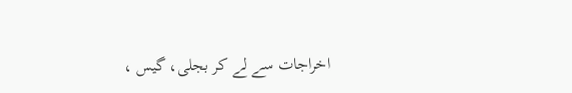اخراجات سے لے کر بجلی، گیس ،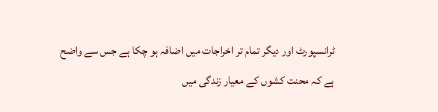ٹرانسپورٹ اور دیگر تمام تر اخراجات میں اضافہ ہو چکا ہے جس سے واضح ہے کہ محنت کشوں کے معیار زندگی میں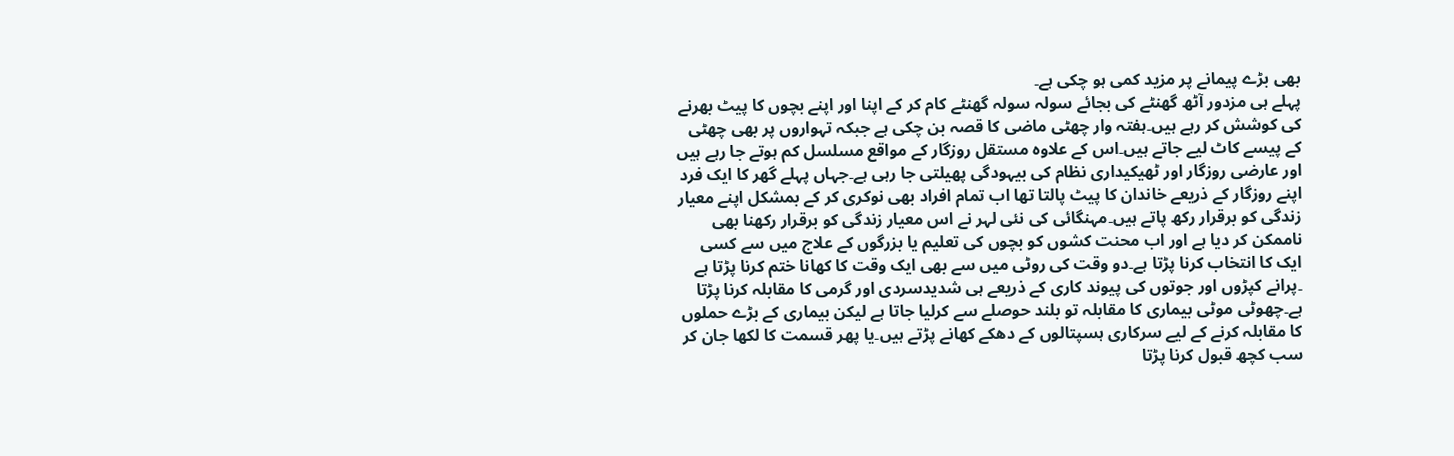بھی بڑے پیمانے پر مزید کمی ہو چکی ہے۔
پہلے ہی مزدور آٹھ گھنٹے کی بجائے سولہ سولہ گھنٹے کام کر کے اپنا اور اپنے بچوں کا پیٹ بھرنے کی کوشش کر رہے ہیں۔ہفتہ وار چھٹی ماضی کا قصہ بن چکی ہے جبکہ تہواروں پر بھی چھٹی کے پیسے کاٹ لیے جاتے ہیں۔اس کے علاوہ مستقل روزگار کے مواقع مسلسل کم ہوتے جا رہے ہیں اور عارضی روزگار اور ٹھیکیداری نظام کی بیہودگی پھیلتی جا رہی ہے۔جہاں پہلے گھر کا ایک فرد اپنے روزگار کے ذریعے خاندان کا پیٹ پالتا تھا اب تمام افراد بھی نوکری کر کے بمشکل اپنے معیار زندگی کو برقرار رکھ پاتے ہیں۔مہنگائی کی نئی لہر نے اس معیار زندگی کو برقرار رکھنا بھی ناممکن کر دیا ہے اور اب محنت کشوں کو بچوں کی تعلیم یا بزرگوں کے علاج میں سے کسی ایک کا انتخاب کرنا پڑتا ہے۔دو وقت کی روٹی میں سے بھی ایک وقت کا کھانا ختم کرنا پڑتا ہے ۔پرانے کپڑوں اور جوتوں کی پیوند کاری کے ذریعے ہی شدیدسردی اور گرمی کا مقابلہ کرنا پڑتا ہے۔چھوٹی موٹی بیماری کا مقابلہ تو بلند حوصلے سے کرلیا جاتا ہے لیکن بیماری کے بڑے حملوں کا مقابلہ کرنے کے لیے سرکاری ہسپتالوں کے دھکے کھانے پڑتے ہیں۔یا پھر قسمت کا لکھا جان کر سب کچھ قبول کرنا پڑتا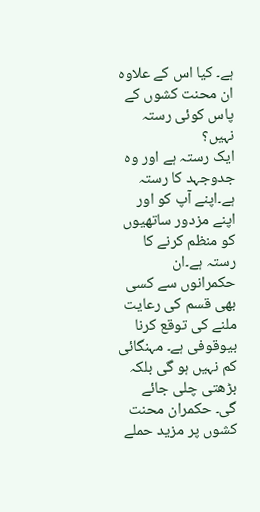ہے۔ کیا اس کے علاوہ ان محنت کشوں کے پاس کوئی رستہ نہیں؟
ایک رستہ ہے اور وہ جدوجہد کا رستہ ہے۔اپنے آپ کو اور اپنے مزدور ساتھیوں کو منظم کرنے کا رستہ ہے۔ان حکمرانوں سے کسی بھی قسم کی رعایت ملنے کی توقع کرنا بیوقوفی ہے۔ مہنگائی کم نہیں ہو گی بلکہ بڑھتی چلی جائے گی۔ حکمران محنت کشوں پر مزید حملے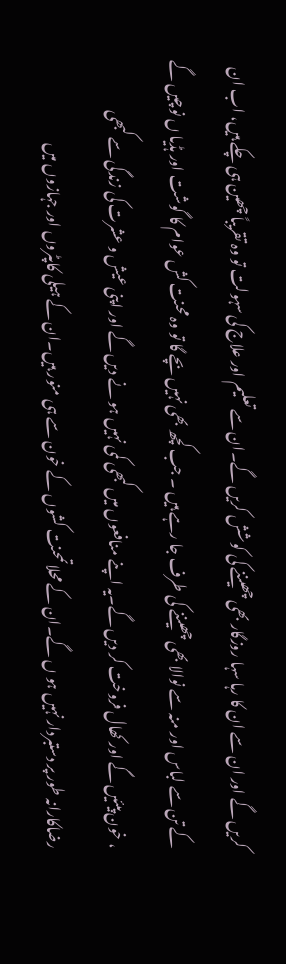کریں گے اور ان سے ان کا رہا سہا روزگار بھی چھیننے کی کوشش کریں گے۔ان سے تعلیم اور علاج کی سہولت تو وہ تقریباً چھین ہی چکے ہیں، اب ان کے تن سے لباس اور منہ سے نوالا بھی چھیننے کی طرف جا رہے ہیں ۔ جب کچھ بھی نہیں بچے گا تو وہ محنت کش عوام کا گوشت اور ہڈیا ں نوچیں گے ، خون پیئیں گے اور کھال فروخت کر دیں گے۔یہ اپنے منافعوں میں کبھی کمی نہیں ہو نے دیں گے اور اپنی عیش و عشرت کی زندگی سے کبھی رضاکارانہ طور پر دستبردار نہیں ہو ں گے۔ان کے محلاتمحنت کشوں کے خون سے ہی منور ہیں۔ان کے ہیلی کاپٹروں اور جہازوں میں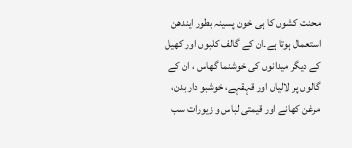محنت کشوں کا ہی خون پسینہ بطور ایندھن استعمال ہوتا ہے۔ان کے گالف کلبوں اور کھیل کے دیگر میدانوں کی خوشنما گھاس ، ان کے گالوں پر لالیاں اور قہقہے، خوشبو دار بدن، مرغن کھانے اور قیمتی لباس و زیورات سب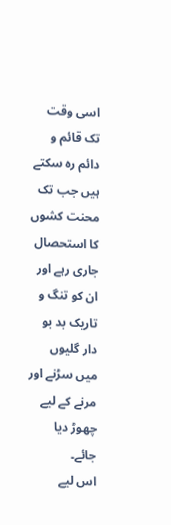اسی وقت تک قائم و دائم رہ سکتے ہیں جب تک محنت کشوں کا استحصال جاری رہے اور ان کو تنگ و تاریک بد بو دار گلیوں میں سڑنے اور مرنے کے لیے چھوڑ دیا جائے۔
اس لیے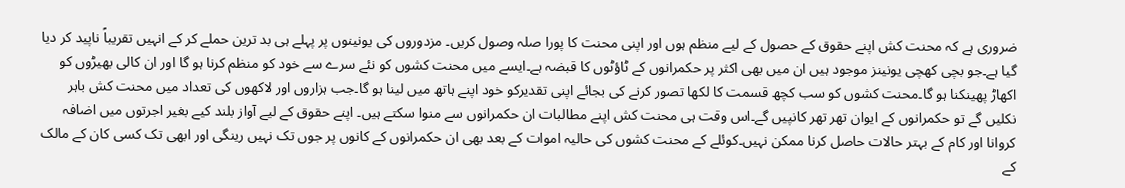ضروری ہے کہ محنت کش اپنے حقوق کے حصول کے لیے منظم ہوں اور اپنی محنت کا پورا صلہ وصول کریں۔ مزدوروں کی یونینوں پر پہلے ہی بد ترین حملے کر کے انہیں تقریباً ناپید کر دیا گیا ہے۔جو بچی کھچی یونینز موجود ہیں ان میں بھی اکثر پر حکمرانوں کے ٹاؤٹوں کا قبضہ ہے۔ایسے میں محنت کشوں کو نئے سرے سے خود کو منظم کرنا ہو گا اور ان کالی بھیڑوں کو اکھاڑ پھینکنا ہو گا۔محنت کشوں کو سب کچھ قسمت کا لکھا تصور کرنے کی بجائے اپنی تقدیرکو خود اپنے ہاتھ میں لینا ہو گا۔جب ہزاروں اور لاکھوں کی تعداد میں محنت کش باہر نکلیں گے تو حکمرانوں کے ایوان تھر تھر کانپیں گے۔اس وقت ہی محنت کش اپنے مطالبات ان حکمرانوں سے منوا سکتے ہیں۔ اپنے حقوق کے لیے آواز بلند کیے بغیر اجرتوں میں اضافہ کروانا اور کام کے بہتر حالات حاصل کرنا ممکن نہیں۔کوئلے کے محنت کشوں کی حالیہ اموات کے بعد بھی ان حکمرانوں کے کانوں پر جوں تک نہیں رینگی اور ابھی تک کسی کان کے مالک کے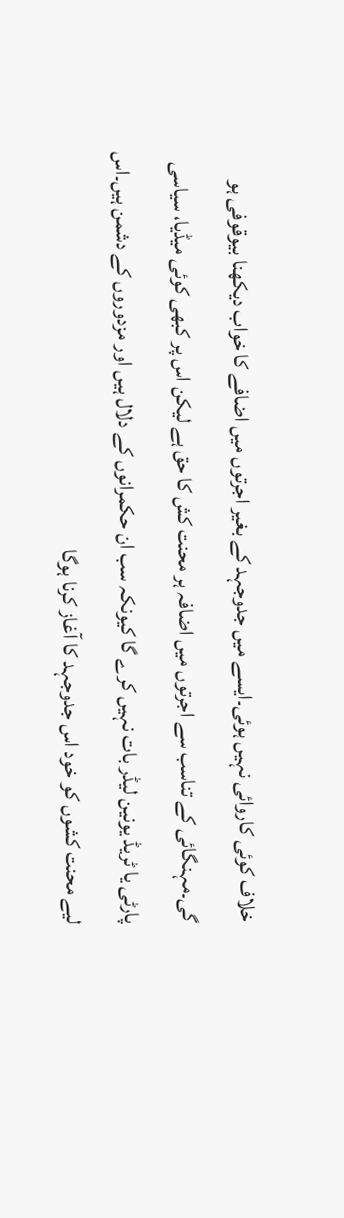خلاف کوئی کاروائی نہیں ہوئی۔ایسے میں جدوجہد کے بغیر اجرتوں میں اضافے کا خواب دیکھنا بیوقوفی ہو گی۔مہنگائی کے تناسب سے اجرتوں میں اضافہ ہر محنت کش کا حق ہے لیکن اس پر کبھی کوئی میڈیا، سیاسی پارٹی یا ٹریڈ یونین لیڈر بات نہیں کرے گا کیونکہ سب ان حکمرانوں کے دلال ہیں اور مزدوروں کے دشمن ہیں۔اس لیے محنت کشوں کو خود اس جدوجہد کا آغاز کرنا ہوگا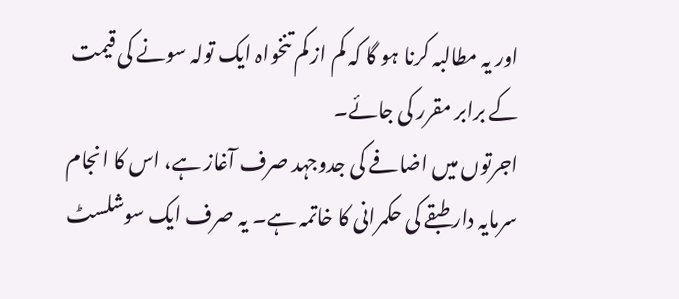اور یہ مطالبہ کرنا ہو گا کہ کم از کم تنخواہ ایک تولہ سونے کی قیمت کے برابر مقرر کی جائے۔
اجرتوں میں اضافے کی جدوجہد صرف آغاز ہے، اس کا انجام سرمایہ دار طبقے کی حکمرانی کا خاتمہ ہے۔ یہ صرف ایک سوشلسٹ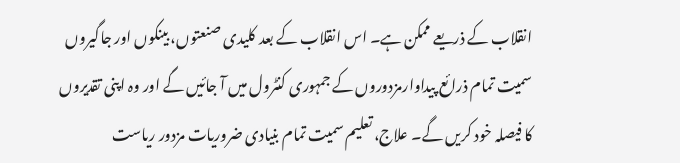انقلاب کے ذریعے ممکن ہے۔ اس انقلاب کے بعد کلیدی صنعتوں، بینکوں اور جاگیروں سمیت تمام ذرائع پیداوارمزدوروں کے جمہوری کنٹرول میں آ جائیں گے اور وہ اپنی تقدیروں کا فیصلہ خود کریں گے۔ علاج، تعلیم سمیت تمام بنیادی ضروریات مزدور ریاست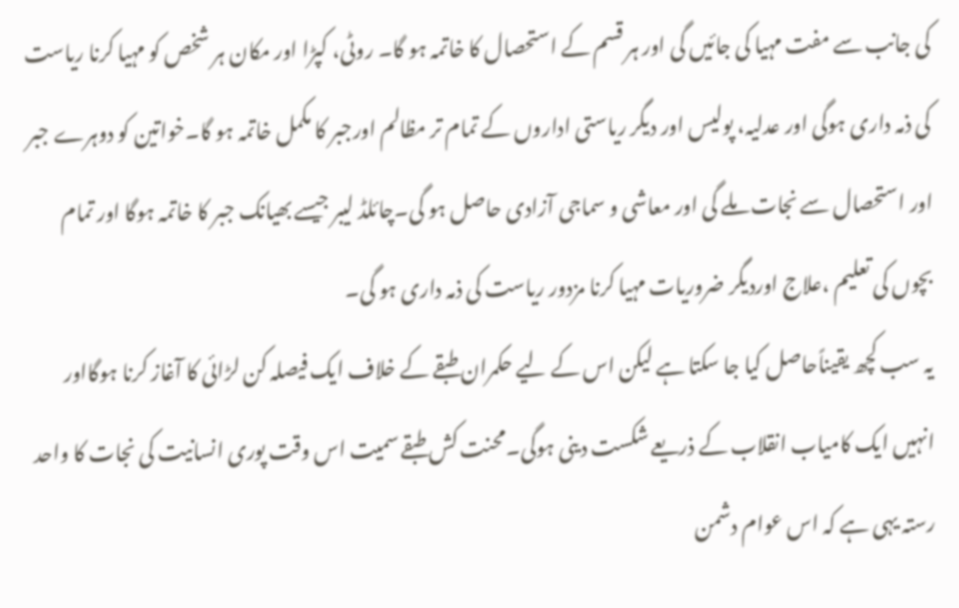کی جانب سے مفت مہیا کی جائیں گی اور ہر قسم کے استحصال کا خاتمہ ہو گا۔ روٹی، کپڑا اور مکان ہر شخص کو مہیا کرنا ریاست کی ذمہ داری ہوگی اور عدلیہ، پولیس اور دیگر ریاستی اداروں کے تمام تر مظالم اورجبر کا مکمل خاتمہ ہو گا۔خواتین کو دوہرے جبر اور استحصال سے نجات ملے گی اور معاشی و سماجی آزادی حاصل ہو گی۔چائلڈ لیبر جیسے بھیانک جبر کا خاتمہ ہوگا اور تمام بچوں کی تعلیم ،علاج اوردیگر ضروریات مہیا کرنا مزدور ریاست کی ذمہ داری ہو گی۔
یہ سب کچھ یقیناًحاصل کیا جا سکتا ہے لیکن اس کے لیے حکمران طبقے کے خلاف ایک فیصلہ کن لڑائی کا آغاز کرنا ہوگااور انہیں ایک کامیاب انقلاب کے ذریعے شکست دینی ہوگی۔محنت کش طبقے سمیت اس وقت پوری انسانیت کی نجات کا واحد رستہ یہی ہے کہ اس عوام دشمن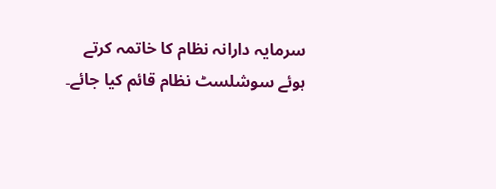سرمایہ دارانہ نظام کا خاتمہ کرتے ہوئے سوشلسٹ نظام قائم کیا جائے۔